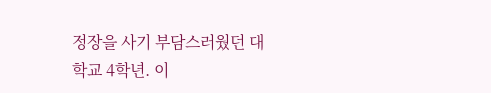정장을 사기 부담스러웠던 대학교 4학년. 이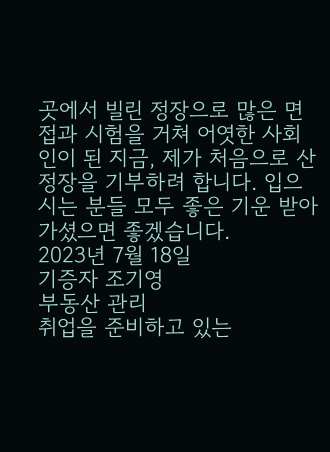곳에서 빌린 정장으로 많은 면접과 시험을 거쳐 어엿한 사회인이 된 지금, 제가 처음으로 산 정장을 기부하려 합니다. 입으시는 분들 모두 좋은 기운 받아가셨으면 좋겠습니다.
2023년 7월 18일
기증자 조기영
부동산 관리
취업을 준비하고 있는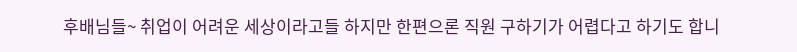후배님들~ 취업이 어려운 세상이라고들 하지만 한편으론 직원 구하기가 어렵다고 하기도 합니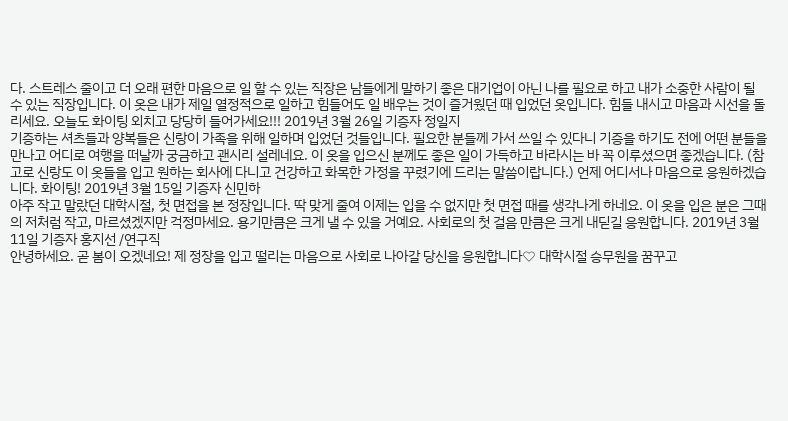다. 스트레스 줄이고 더 오래 편한 마음으로 일 할 수 있는 직장은 남들에게 말하기 좋은 대기업이 아닌 나를 필요로 하고 내가 소중한 사람이 될 수 있는 직장입니다. 이 옷은 내가 제일 열정적으로 일하고 힘들어도 일 배우는 것이 즐거웠던 때 입었던 옷입니다. 힘들 내시고 마음과 시선을 돌리세요. 오늘도 화이팅 외치고 당당히 들어가세요!!! 2019년 3월 26일 기증자 정일지
기증하는 셔츠들과 양복들은 신랑이 가족을 위해 일하며 입었던 것들입니다. 필요한 분들께 가서 쓰일 수 있다니 기증을 하기도 전에 어떤 분들을 만나고 어디로 여행을 떠날까 궁금하고 괜시리 설레네요. 이 옷을 입으신 분께도 좋은 일이 가득하고 바라시는 바 꼭 이루셨으면 좋겠습니다. (참고로 신랑도 이 옷들을 입고 원하는 회사에 다니고 건강하고 화목한 가정을 꾸렸기에 드리는 말씀이랍니다.) 언제 어디서나 마음으로 응원하겠습니다. 화이팅! 2019년 3월 15일 기증자 신민하
아주 작고 말랐던 대학시절, 첫 면접을 본 정장입니다. 딱 맞게 줄여 이제는 입을 수 없지만 첫 면접 때를 생각나게 하네요. 이 옷을 입은 분은 그때의 저처럼 작고, 마르셨겠지만 걱정마세요. 용기만큼은 크게 낼 수 있을 거예요. 사회로의 첫 걸음 만큼은 크게 내딛길 응원합니다. 2019년 3월 11일 기증자 홍지선 /연구직
안녕하세요. 곧 봄이 오겠네요! 제 정장을 입고 떨리는 마음으로 사회로 나아갈 당신을 응원합니다♡ 대학시절 승무원을 꿈꾸고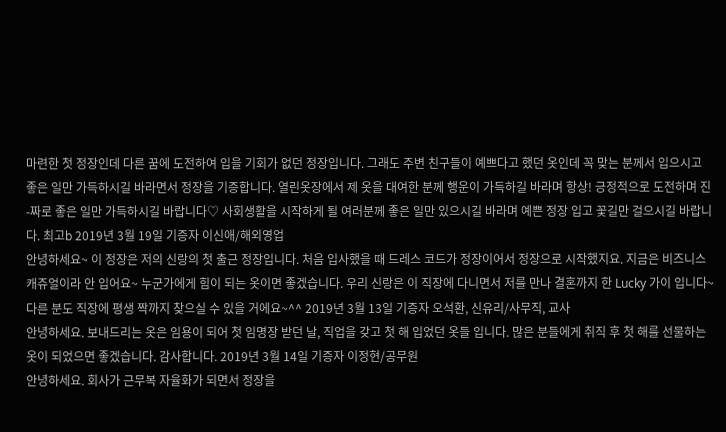마련한 첫 정장인데 다른 꿈에 도전하여 입을 기회가 없던 정장입니다. 그래도 주변 친구들이 예쁘다고 했던 옷인데 꼭 맞는 분께서 입으시고 좋은 일만 가득하시길 바라면서 정장을 기증합니다. 열린옷장에서 제 옷을 대여한 분께 행운이 가득하길 바라며 항상! 긍정적으로 도전하며 진-짜로 좋은 일만 가득하시길 바랍니다♡ 사회생활을 시작하게 될 여러분께 좋은 일만 있으시길 바라며 예쁜 정장 입고 꽃길만 걸으시길 바랍니다. 최고b 2019년 3월 19일 기증자 이신애/해외영업
안녕하세요~ 이 정장은 저의 신랑의 첫 출근 정장입니다. 처음 입사했을 때 드레스 코드가 정장이어서 정장으로 시작했지요. 지금은 비즈니스캐쥬얼이라 안 입어요~ 누군가에게 힘이 되는 옷이면 좋겠습니다. 우리 신랑은 이 직장에 다니면서 저를 만나 결혼까지 한 Lucky 가이 입니다~ 다른 분도 직장에 평생 짝까지 찾으실 수 있을 거에요~^^ 2019년 3월 13일 기증자 오석환, 신유리/사무직, 교사
안녕하세요. 보내드리는 옷은 임용이 되어 첫 임명장 받던 날, 직업을 갖고 첫 해 입었던 옷들 입니다. 많은 분들에게 취직 후 첫 해를 선물하는 옷이 되었으면 좋겠습니다. 감사합니다. 2019년 3월 14일 기증자 이정현/공무원
안녕하세요. 회사가 근무복 자율화가 되면서 정장을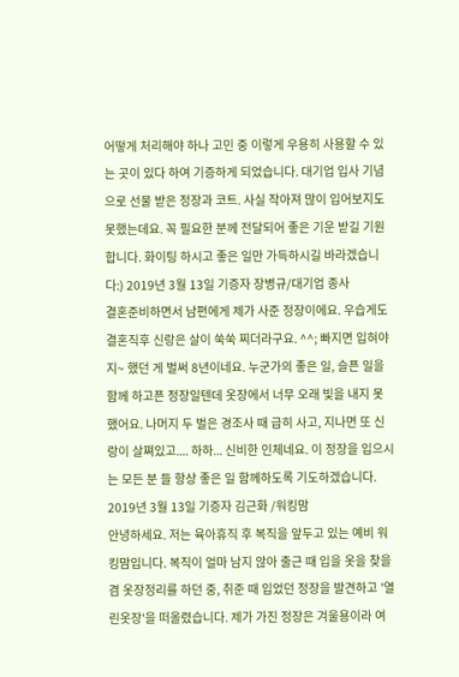어떻게 처리해야 하나 고민 중 이렇게 우용히 사용할 수 있는 곳이 있다 하여 기증하게 되었습니다. 대기업 입사 기념으로 선물 받은 정장과 코트. 사실 작아져 많이 입어보지도 못했는데요. 꼭 필요한 분께 전달되어 좋은 기운 받길 기원합니다. 화이팅 하시고 좋은 일만 가득하시길 바라겠습니다:) 2019년 3월 13일 기증자 장병규/대기업 종사
결혼준비하면서 남편에게 제가 사준 정장이에요. 우습게도 결혼직후 신랑은 살이 쑥쑥 찌더라구요. ^^; 빠지면 입혀야지~ 했던 게 벌써 8년이네요. 누군가의 좋은 일, 슬픈 일을 함께 하고픈 정장일텐데 옷장에서 너무 오래 빛을 내지 못했어요. 나머지 두 벌은 경조사 때 급히 사고, 지나면 또 신랑이 살쪄있고.... 하하... 신비한 인체네요. 이 정장을 입으시는 모든 분 들 항상 좋은 일 함께하도록 기도하겠습니다. 2019년 3월 13일 기증자 김근화 /워킹맘
안녕하세요. 저는 육아휴직 후 복직을 앞두고 있는 예비 워킹맘입니다. 복직이 얼마 남지 않아 출근 때 입을 옷을 찾을 겸 옷장정리를 하던 중, 취준 때 입었던 정장을 발견하고 '열린옷장'을 떠올렸습니다. 제가 가진 정장은 겨울용이라 여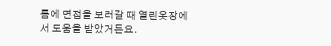름에 면접을 보러갈 때 열린옷장에서 도움을 받았거든요.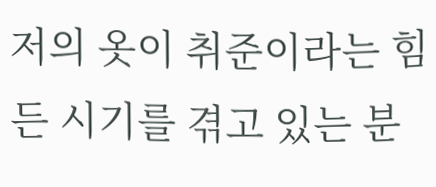저의 옷이 취준이라는 힘든 시기를 겪고 있는 분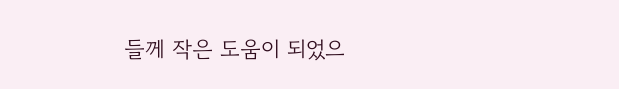들께 작은 도움이 되었으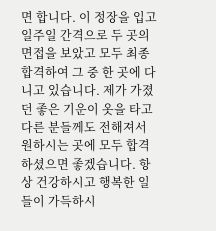면 합니다. 이 정장을 입고 일주일 간격으로 두 곳의 면접을 보았고 모두 최종합격하여 그 중 한 곳에 다니고 있습니다. 제가 가졌던 좋은 기운이 옷을 타고 다른 분들께도 전해져서 원하시는 곳에 모두 합격하셨으면 좋겠습니다. 항상 건강하시고 행복한 일들이 가득하시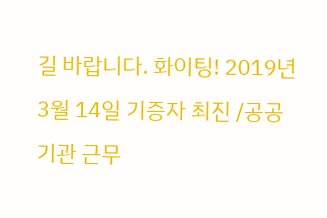길 바랍니다. 화이팅! 2019년 3월 14일 기증자 최진 /공공기관 근무